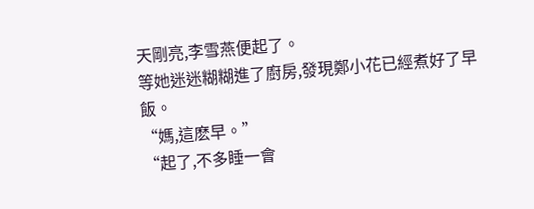天剛亮,李雪燕便起了。
等她迷迷糊糊進了廚房,發現鄭小花已經煮好了早飯。
“媽,這麽早。”
“起了,不多睡一會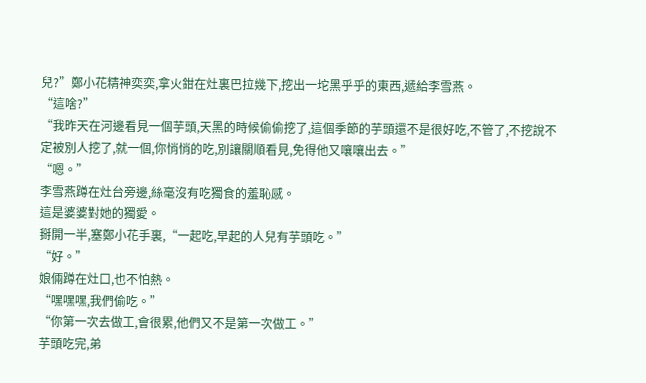兒?”鄭小花精神奕奕,拿火鉗在灶裏巴拉幾下,挖出一坨黑乎乎的東西,遞給李雪燕。
“這啥?”
“我昨天在河邊看見一個芋頭,天黑的時候偷偷挖了,這個季節的芋頭還不是很好吃,不管了,不挖說不定被別人挖了,就一個,你悄悄的吃,別讓關順看見,免得他又嚷嚷出去。”
“嗯。”
李雪燕蹲在灶台旁邊,絲毫沒有吃獨食的羞恥感。
這是婆婆對她的獨愛。
掰開一半,塞鄭小花手裏,“一起吃,早起的人兒有芋頭吃。”
“好。”
娘倆蹲在灶口,也不怕熱。
“嘿嘿嘿,我們偷吃。”
“你第一次去做工,會很累,他們又不是第一次做工。”
芋頭吃完,弟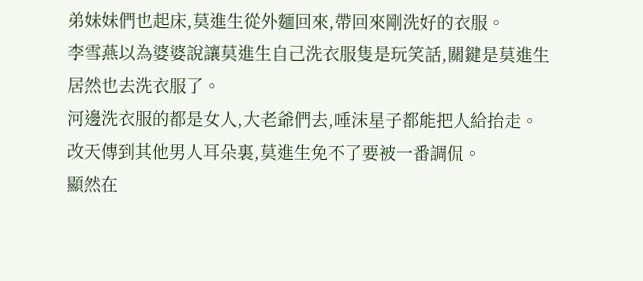弟妹妹們也起床,莫進生從外麵回來,帶回來剛洗好的衣服。
李雪燕以為婆婆說讓莫進生自己洗衣服隻是玩笑話,關鍵是莫進生居然也去洗衣服了。
河邊洗衣服的都是女人,大老爺們去,唾沫星子都能把人給抬走。
改天傳到其他男人耳朵裏,莫進生免不了要被一番調侃。
顯然在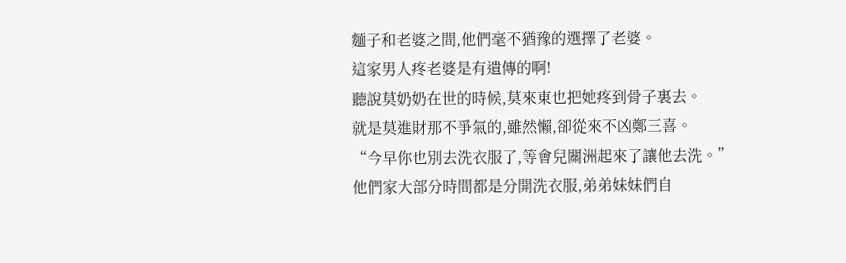麵子和老婆之間,他們毫不猶豫的選擇了老婆。
這家男人疼老婆是有遺傳的啊!
聽說莫奶奶在世的時候,莫來東也把她疼到骨子裏去。
就是莫進財那不爭氣的,雖然懶,卻從來不凶鄭三喜。
“今早你也別去洗衣服了,等會兒關洲起來了讓他去洗。”
他們家大部分時間都是分開洗衣服,弟弟妹妹們自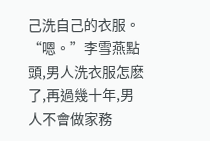己洗自己的衣服。
“嗯。”李雪燕點頭,男人洗衣服怎麽了,再過幾十年,男人不會做家務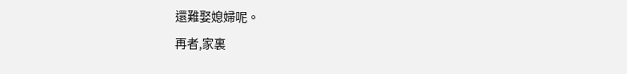還難娶媳婦呢。
再者,家裏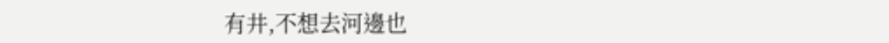有井,不想去河邊也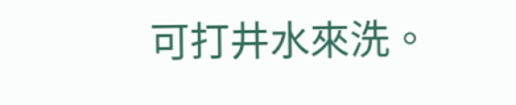可打井水來洗。